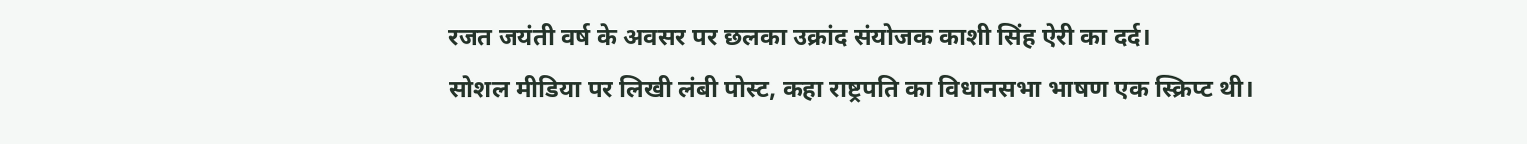रजत जयंती वर्ष के अवसर पर छलका उक्रांद संयोजक काशी सिंह ऐरी का दर्द।
सोशल मीडिया पर लिखी लंबी पोस्ट, कहा राष्ट्रपति का विधानसभा भाषण एक स्क्रिप्ट थी।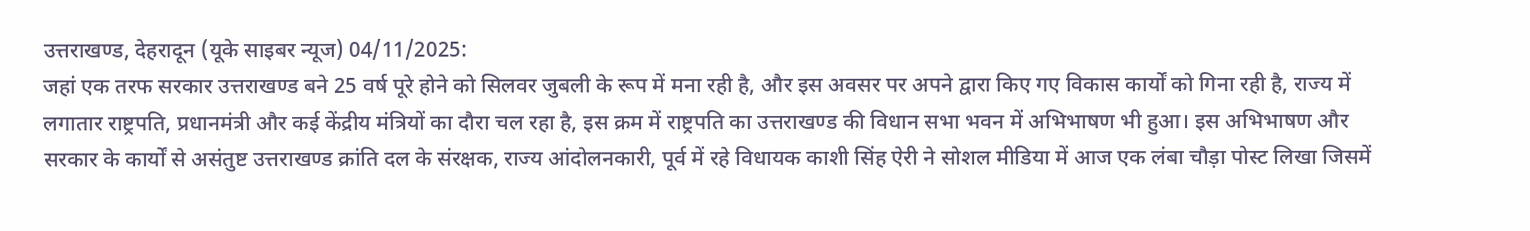उत्तराखण्ड, देहरादून (यूके साइबर न्यूज) 04/11/2025:
जहां एक तरफ सरकार उत्तराखण्ड बने 25 वर्ष पूरे होने को सिलवर जुबली के रूप में मना रही है, और इस अवसर पर अपने द्वारा किए गए विकास कार्यों को गिना रही है, राज्य में लगातार राष्ट्रपति, प्रधानमंत्री और कई केंद्रीय मंत्रियों का दौरा चल रहा है, इस क्रम में राष्ट्रपति का उत्तराखण्ड की विधान सभा भवन में अभिभाषण भी हुआ। इस अभिभाषण और सरकार के कार्यों से असंतुष्ट उत्तराखण्ड क्रांति दल के संरक्षक, राज्य आंदोलनकारी, पूर्व में रहे विधायक काशी सिंह ऐरी ने सोशल मीडिया में आज एक लंबा चौड़ा पोस्ट लिखा जिसमें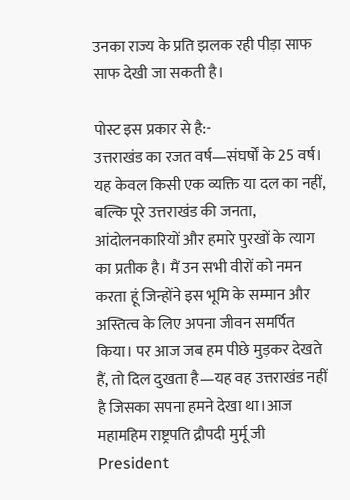उनका राज्य के प्रति झलक रही पीड़ा साफ साफ देखी जा सकती है।

पोस्ट इस प्रकार से है:-
उत्तराखंड का रजत वर्ष—संघर्षों के 25 वर्ष। यह केवल किसी एक व्यक्ति या दल का नहीं, बल्कि पूरे उत्तराखंड की जनता, आंदोलनकारियों और हमारे पुरखों के त्याग का प्रतीक है। मैं उन सभी वीरों को नमन करता हूं जिन्होंने इस भूमि के सम्मान और अस्तित्व के लिए अपना जीवन समर्पित किया। पर आज जब हम पीछे मुड़कर देखते हैं, तो दिल दुखता है—यह वह उत्तराखंड नहीं है जिसका सपना हमने देखा था।आज महामहिम राष्ट्रपति द्रौपदी मुर्मू जी President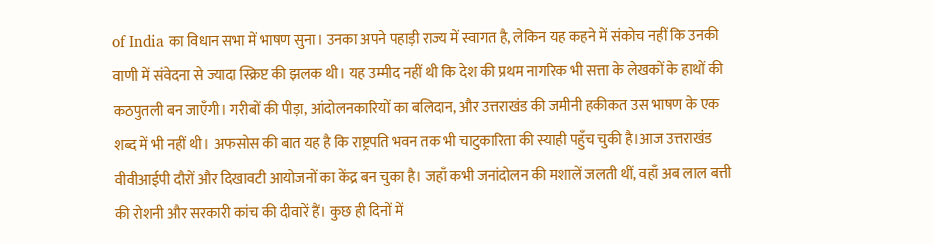of India का विधान सभा में भाषण सुना। उनका अपने पहाड़ी राज्य में स्वागत है, लेकिन यह कहने में संकोच नहीं कि उनकी वाणी में संवेदना से ज्यादा स्क्रिप्ट की झलक थी। यह उम्मीद नहीं थी कि देश की प्रथम नागरिक भी सत्ता के लेखकों के हाथों की कठपुतली बन जाएँगी। गरीबों की पीड़ा, आंदोलनकारियों का बलिदान, और उत्तराखंड की जमीनी हकीकत उस भाषण के एक शब्द में भी नहीं थी। अफसोस की बात यह है कि राष्ट्रपति भवन तक भी चाटुकारिता की स्याही पहुँच चुकी है।आज उत्तराखंड वीवीआईपी दौरों और दिखावटी आयोजनों का केंद्र बन चुका है। जहाँ कभी जनांदोलन की मशालें जलती थीं, वहाँ अब लाल बत्ती की रोशनी और सरकारी कांच की दीवारें हैं। कुछ ही दिनों में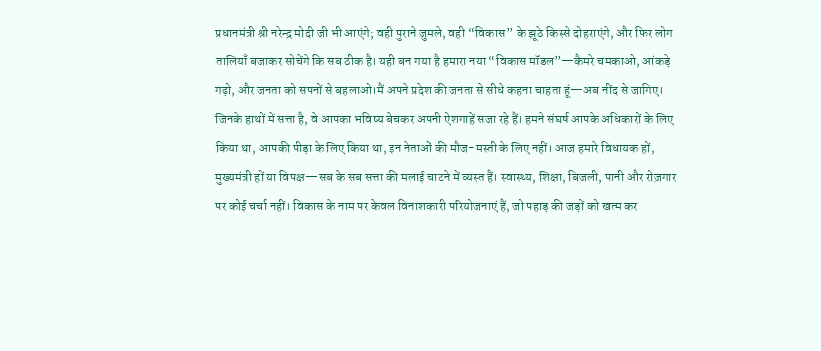प्रधानमंत्री श्री नरेन्द्र मोदी जी भी आएंगे; वही पुराने जुमले, वही “विकास” के झूठे किस्से दोहराएंगे, और फिर लोग तालियाँ बजाकर सोचेंगे कि सब ठीक है। यही बन गया है हमारा नया “विकास मॉडल”—कैमरे चमकाओ, आंकड़े गढ़ो, और जनता को सपनों से बहलाओ।मैं अपने प्रदेश की जनता से सीधे कहना चाहता हूं—अब नींद से जागिए। जिनके हाथों में सत्ता है, वे आपका भविष्य बेचकर अपनी ऐशगाहें सजा रहे हैं। हमने संघर्ष आपके अधिकारों के लिए किया था, आपकी पीड़ा के लिए किया था, इन नेताओं की मौज-मस्ती के लिए नहीं। आज हमारे विधायक हों, मुख्यमंत्री हों या विपक्ष—सब के सब सत्ता की मलाई चाटने में व्यस्त हैं। स्वास्थ्य, शिक्षा, बिजली, पानी और रोज़गार पर कोई चर्चा नहीं। विकास के नाम पर केवल विनाशकारी परियोजनाएं हैं, जो पहाड़ की जड़ों को खत्म कर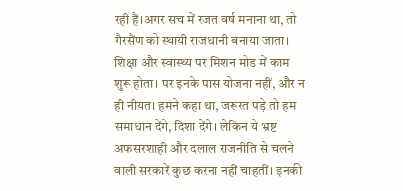रही हैं।अगर सच में रजत वर्ष मनाना था, तो गैरसैंण को स्थायी राजधानी बनाया जाता। शिक्षा और स्वास्थ्य पर मिशन मोड में काम शुरू होता। पर इनके पास योजना नहीं, और न ही नीयत। हमने कहा था, जरूरत पड़े तो हम समाधान देंगे, दिशा देंगे। लेकिन ये भ्रष्ट अफसरशाही और दलाल राजनीति से चलने वाली सरकारें कुछ करना नहीं चाहतीं। इनकी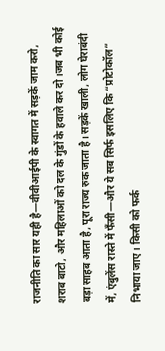राजनीति का सार यही है—वीवीआईपी के स्वागत में सड़कें जाम करो, शराब बाटो, और महिलाओं को दल के गुंडों के हवाले कर दो।जब भी कोई बड़ा साहब आता है, पूरा राज्य रुक जाता है। सड़कें खाली, लोग घेराबंदी में, एंबुलेंस रास्ते में फँसी—और ये सब सिर्फ इसलिए कि “प्रोटोकॉल” निभाया जाए। किसी को फर्क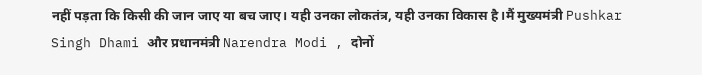नहीं पड़ता कि किसी की जान जाए या बच जाए। यही उनका लोकतंत्र, यही उनका विकास है।मैं मुख्यमंत्री Pushkar Singh Dhami और प्रधानमंत्री Narendra Modi , दोनों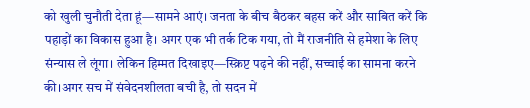को खुली चुनौती देता हूं—सामने आएं। जनता के बीच बैठकर बहस करें और साबित करें कि पहाड़ों का विकास हुआ है। अगर एक भी तर्क टिक गया, तो मैं राजनीति से हमेशा के लिए संन्यास ले लूंगा। लेकिन हिम्मत दिखाइए—स्क्रिप्ट पढ़ने की नहीं, सच्चाई का सामना करने की।अगर सच में संवेदनशीलता बची है, तो सदन में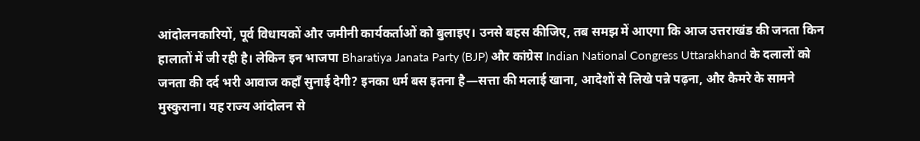आंदोलनकारियों, पूर्व विधायकों और जमीनी कार्यकर्ताओं को बुलाइए। उनसे बहस कीजिए, तब समझ में आएगा कि आज उत्तराखंड की जनता किन हालातों में जी रही है। लेकिन इन भाजपा Bharatiya Janata Party (BJP) और कांग्रेस Indian National Congress Uttarakhand के दलालों को जनता की दर्द भरी आवाज कहाँ सुनाई देगी? इनका धर्म बस इतना है—सत्ता की मलाई खाना, आदेशों से लिखे पन्ने पढ़ना, और कैमरे के सामने मुस्कुराना। यह राज्य आंदोलन से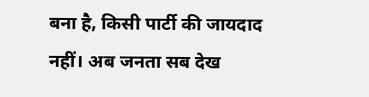बना है, किसी पार्टी की जायदाद नहीं। अब जनता सब देख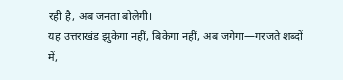रही है, अब जनता बोलेगी।
यह उत्तराखंड झुकेगा नहीं, बिकेगा नहीं, अब जगेगा—गरजते शब्दों में,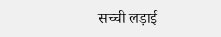सच्ची लड़ाई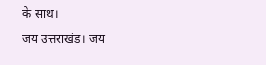के साथ।
जय उत्तराखंड। जय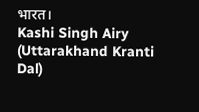भारत।
Kashi Singh Airy (Uttarakhand Kranti Dal)